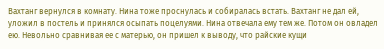Вахтанг вернулся в комнату. Нина тоже проснулась и собиралась встать. Вахтанг не дал ей, уложил в постель и принялся осыпать поцелуями. Нина отвечала ему тем же. Потом он овладел ею. Невольно сравнивая ее с матерью, он пришел к выводу, что райские кущи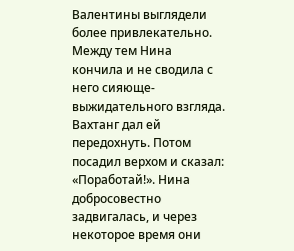Валентины выглядели более привлекательно. Между тем Нина кончила и не сводила с него сияюще-выжидательного взгляда. Вахтанг дал ей передохнуть. Потом посадил верхом и сказал: «Поработай!». Нина добросовестно задвигалась, и через некоторое время они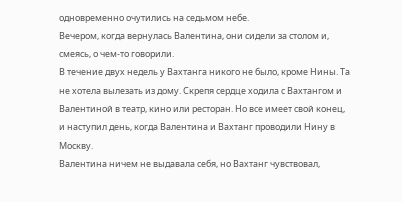одновременно очутились на седьмом небе.
Вечером, когда вернулась Валентина, они сидели за столом и, смеясь, о чем-то говорили.
В течение двух недель у Вахтанга никого не было, кроме Нины. Та не хотела вылезать из дому. Скрепя сердце ходила с Вахтангом и Валентиной в театр, кино или ресторан. Но все имеет свой конец, и наступил день, когда Валентина и Вахтанг проводили Нину в Москву.
Валентина ничем не выдавала себя, но Вахтанг чувствовал,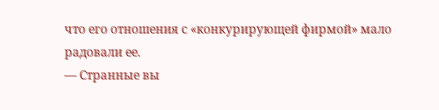что его отношения с «конкурирующей фирмой» мало радовали ее.
— Странные вы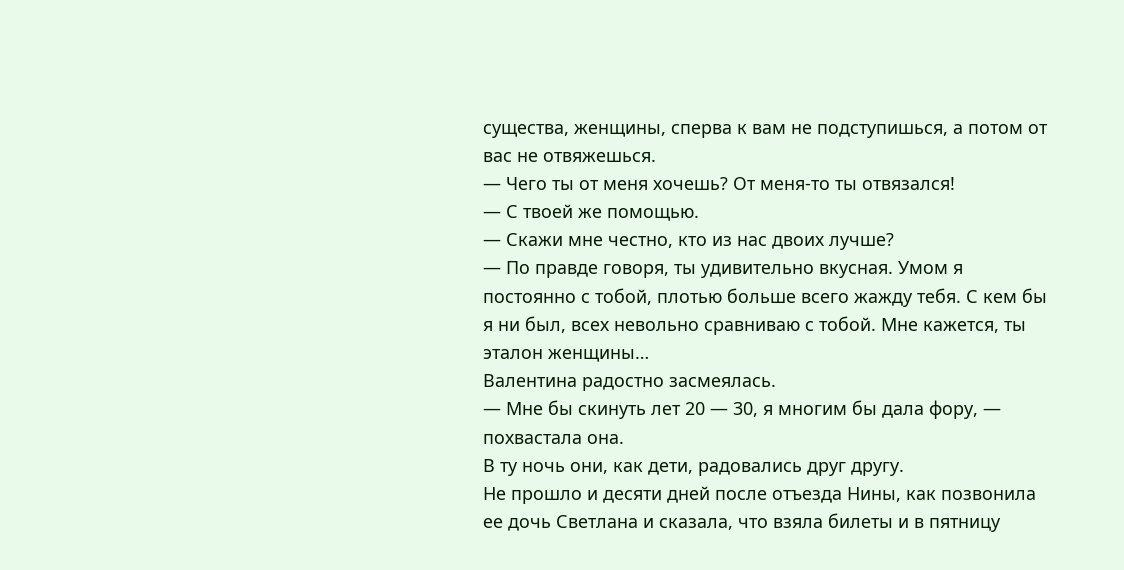существа, женщины, сперва к вам не подступишься, а потом от вас не отвяжешься.
— Чего ты от меня хочешь? От меня-то ты отвязался!
— С твоей же помощью.
— Скажи мне честно, кто из нас двоих лучше?
— По правде говоря, ты удивительно вкусная. Умом я постоянно с тобой, плотью больше всего жажду тебя. С кем бы я ни был, всех невольно сравниваю с тобой. Мне кажется, ты эталон женщины…
Валентина радостно засмеялась.
— Мне бы скинуть лет 20 — 30, я многим бы дала фору, — похвастала она.
В ту ночь они, как дети, радовались друг другу.
Не прошло и десяти дней после отъезда Нины, как позвонила ее дочь Светлана и сказала, что взяла билеты и в пятницу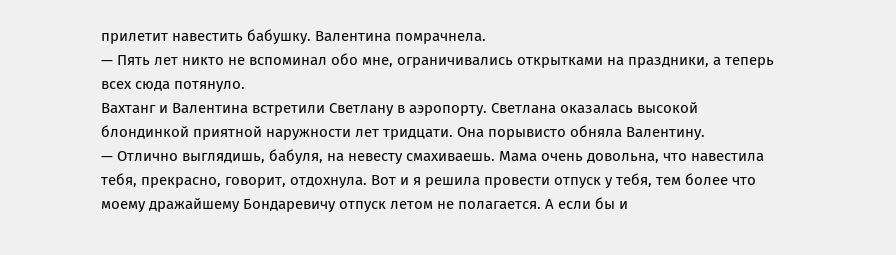прилетит навестить бабушку. Валентина помрачнела.
— Пять лет никто не вспоминал обо мне, ограничивались открытками на праздники, а теперь всех сюда потянуло.
Вахтанг и Валентина встретили Светлану в аэропорту. Светлана оказалась высокой блондинкой приятной наружности лет тридцати. Она порывисто обняла Валентину.
— Отлично выглядишь, бабуля, на невесту смахиваешь. Мама очень довольна, что навестила тебя, прекрасно, говорит, отдохнула. Вот и я решила провести отпуск у тебя, тем более что моему дражайшему Бондаревичу отпуск летом не полагается. А если бы и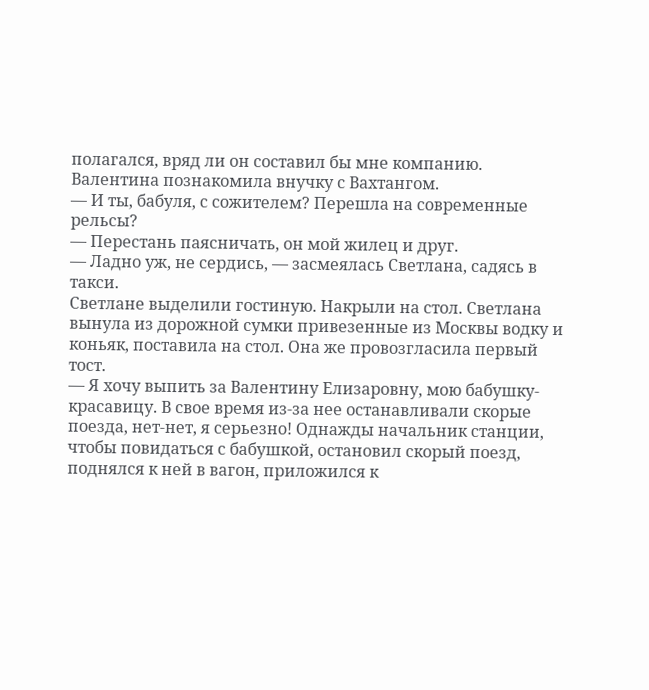полагался, вряд ли он составил бы мне компанию.
Валентина познакомила внучку с Вахтангом.
— И ты, бабуля, с сожителем? Перешла на современные рельсы?
— Перестань паясничать, он мой жилец и друг.
— Ладно уж, не сердись, — засмеялась Светлана, садясь в такси.
Светлане выделили гостиную. Накрыли на стол. Светлана вынула из дорожной сумки привезенные из Москвы водку и коньяк, поставила на стол. Она же провозгласила первый тост.
— Я хочу выпить за Валентину Елизаровну, мою бабушку-красавицу. В свое время из-за нее останавливали скорые поезда, нет-нет, я серьезно! Однажды начальник станции, чтобы повидаться с бабушкой, остановил скорый поезд, поднялся к ней в вагон, приложился к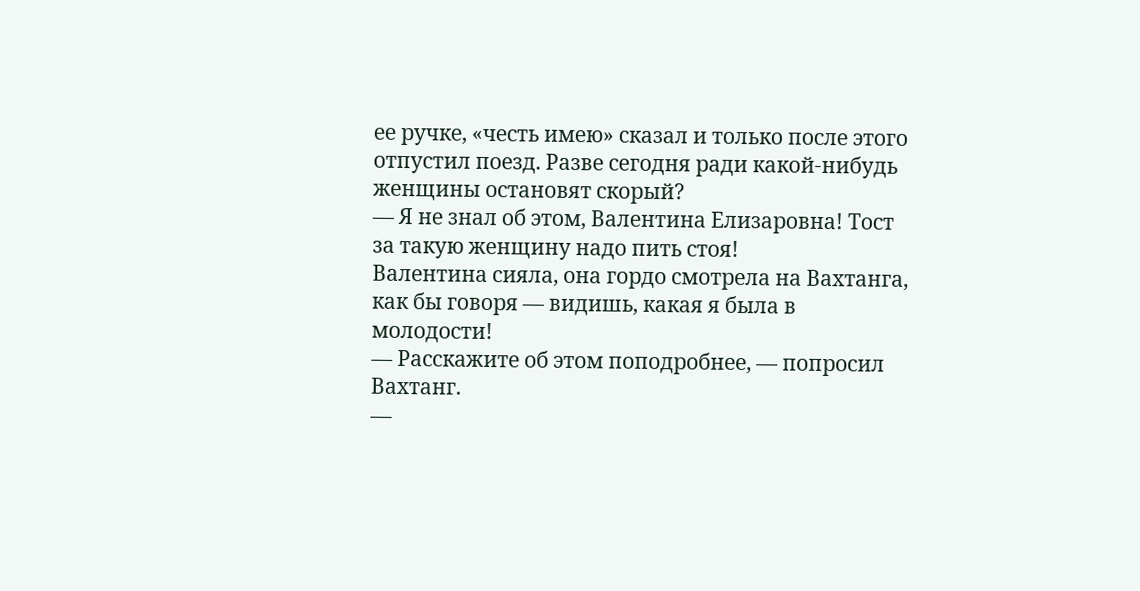ее ручке, «честь имею» сказал и только после этого отпустил поезд. Разве сегодня ради какой-нибудь женщины остановят скорый?
— Я не знал об этом, Валентина Елизаровна! Тост за такую женщину надо пить стоя!
Валентина сияла, она гордо смотрела на Вахтанга, как бы говоря — видишь, какая я была в молодости!
— Расскажите об этом поподробнее, — попросил Вахтанг.
—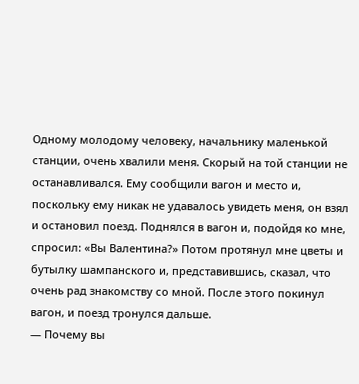Одному молодому человеку, начальнику маленькой станции, очень хвалили меня. Скорый на той станции не останавливался. Ему сообщили вагон и место и, поскольку ему никак не удавалось увидеть меня, он взял и остановил поезд. Поднялся в вагон и, подойдя ко мне, спросил: «Вы Валентина?» Потом протянул мне цветы и бутылку шампанского и, представившись, сказал, что очень рад знакомству со мной. После этого покинул вагон, и поезд тронулся дальше.
— Почему вы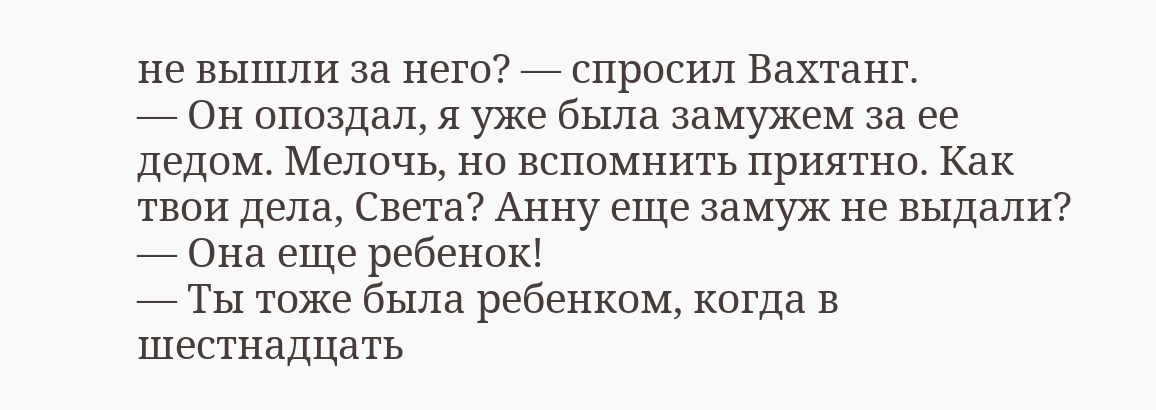не вышли за него? — спросил Вахтанг.
— Он опоздал, я уже была замужем за ее дедом. Мелочь, но вспомнить приятно. Как твои дела, Света? Анну еще замуж не выдали?
— Она еще ребенок!
— Ты тоже была ребенком, когда в шестнадцать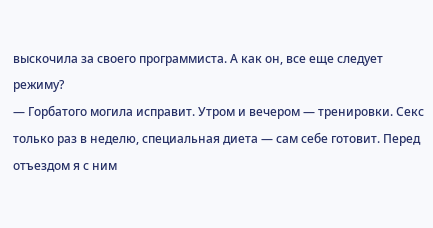выскочила за своего программиста. А как он, все еще следует режиму?
— Горбатого могила исправит. Утром и вечером — тренировки. Секс только раз в неделю, специальная диета — сам себе готовит. Перед отъездом я с ним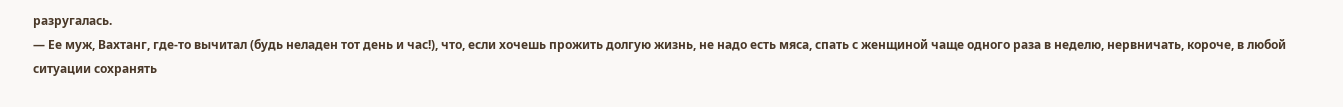разругалась.
— Ее муж, Вахтанг, где-то вычитал (будь неладен тот день и час!), что, если хочешь прожить долгую жизнь, не надо есть мяса, спать с женщиной чаще одного раза в неделю, нервничать, короче, в любой ситуации сохранять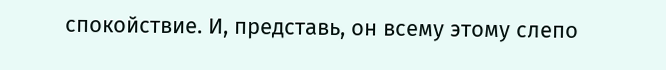спокойствие. И, представь, он всему этому слепо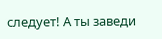следует! А ты заведи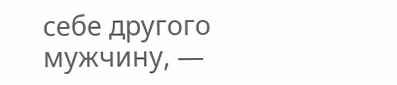себе другого мужчину, —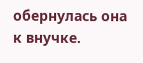обернулась она к внучке.